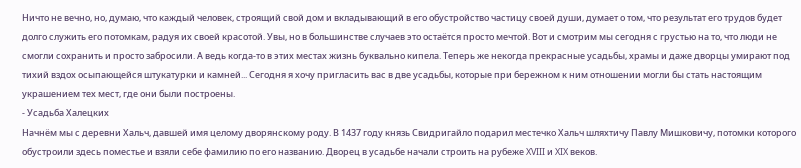Ничто не вечно, но, думаю, что каждый человек, строящий свой дом и вкладывающий в его обустройство частицу своей души, думает о том, что результат его трудов будет долго служить его потомкам, радуя их своей красотой. Увы, но в большинстве случаев это остаётся просто мечтой. Вот и смотрим мы сегодня с грустью на то, что люди не смогли сохранить и просто забросили. А ведь когда-то в этих местах жизнь буквально кипела. Теперь же некогда прекрасные усадьбы, храмы и даже дворцы умирают под тихий вздох осыпающейся штукатурки и камней... Сегодня я хочу пригласить вас в две усадьбы, которые при бережном к ним отношении могли бы стать настоящим украшением тех мест, где они были построены.
- Усадьба Халецких
Начнём мы с деревни Хальч, давшей имя целому дворянскому роду. В 1437 году князь Свидригайло подарил местечко Хальч шляхтичу Павлу Мишковичу, потомки которого обустроили здесь поместье и взяли себе фамилию по его названию. Дворец в усадьбе начали строить на рубеже XVIII и XIX веков.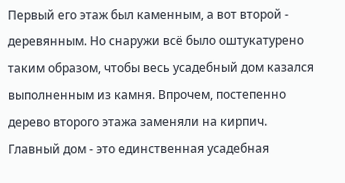Первый его этаж был каменным, а вот второй - деревянным. Но снаружи всё было оштукатурено таким образом, чтобы весь усадебный дом казался выполненным из камня. Впрочем, постепенно дерево второго этажа заменяли на кирпич.
Главный дом - это единственная усадебная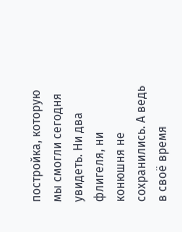постройка, которую мы смогли сегодня увидеть. Ни два флигеля, ни конюшня не сохранились. А ведь в своё время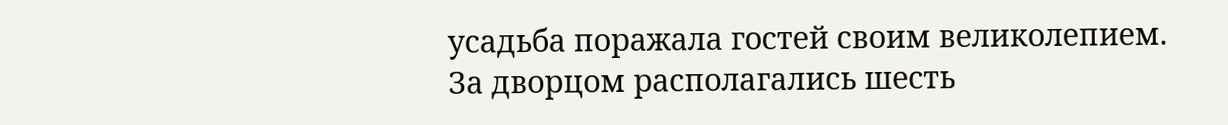усадьба поражала гостей своим великолепием. За дворцом располагались шесть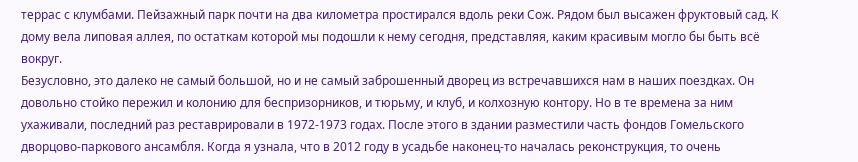террас с клумбами. Пейзажный парк почти на два километра простирался вдоль реки Сож. Рядом был высажен фруктовый сад. К дому вела липовая аллея, по остаткам которой мы подошли к нему сегодня, представляя, каким красивым могло бы быть всё вокруг.
Безусловно, это далеко не самый большой, но и не самый заброшенный дворец из встречавшихся нам в наших поездках. Он довольно стойко пережил и колонию для беспризорников, и тюрьму, и клуб, и колхозную контору. Но в те времена за ним ухаживали, последний раз реставрировали в 1972-1973 годах. После этого в здании разместили часть фондов Гомельского дворцово-паркового ансамбля. Когда я узнала, что в 2012 году в усадьбе наконец-то началась реконструкция, то очень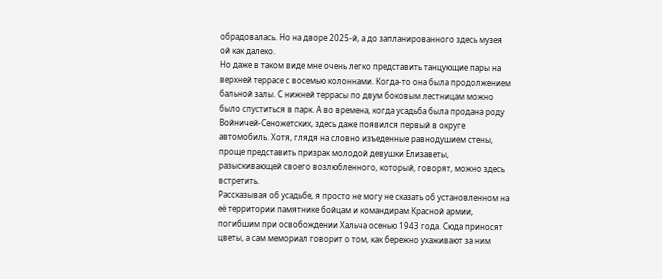обрадовалась. Но на дворе 2025-й, а до запланированного здесь музея ой как далеко.
Но даже в таком виде мне очень легко представить танцующие пары на верхней террасе с восемью колоннами. Когда-то она была продолжением бальной залы. С нижней террасы по двум боковым лестницам можно было спуститься в парк. А во времена, когда усадьба была продана роду Войничей-Сеножетских, здесь даже появился первый в округе автомобиль. Хотя, глядя на словно изъеденные равнодушием стены, проще представить призрак молодой девушки Елизаветы, разыскивающей своего возлюбленного, который, говорят, можно здесь встретить.
Рассказывая об усадьбе, я просто не могу не сказать об установленном на её территории памятнике бойцам и командирам Красной армии, погибшим при освобождении Хальча осенью 1943 года. Сюда приносят цветы, а сам мемориал говорит о том, как бережно ухаживают за ним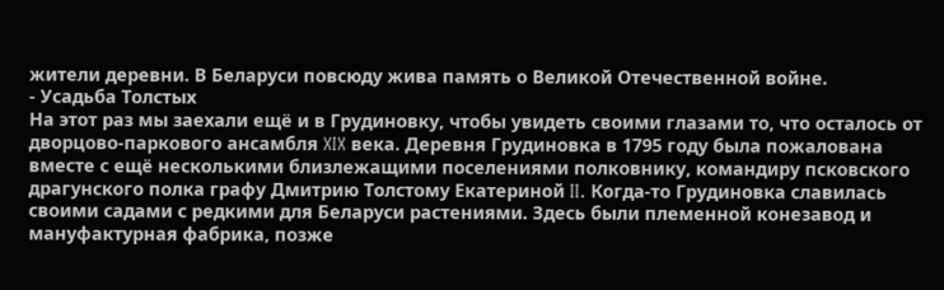жители деревни. В Беларуси повсюду жива память о Великой Отечественной войне.
- Усадьба Толстых
На этот раз мы заехали ещё и в Грудиновку, чтобы увидеть своими глазами то, что осталось от дворцово-паркового ансамбля XIX века. Деревня Грудиновка в 1795 году была пожалована вместе с ещё несколькими близлежащими поселениями полковнику, командиру псковского драгунского полка графу Дмитрию Толстому Екатериной II. Когда-то Грудиновка славилась своими садами с редкими для Беларуси растениями. Здесь были племенной конезавод и мануфактурная фабрика, позже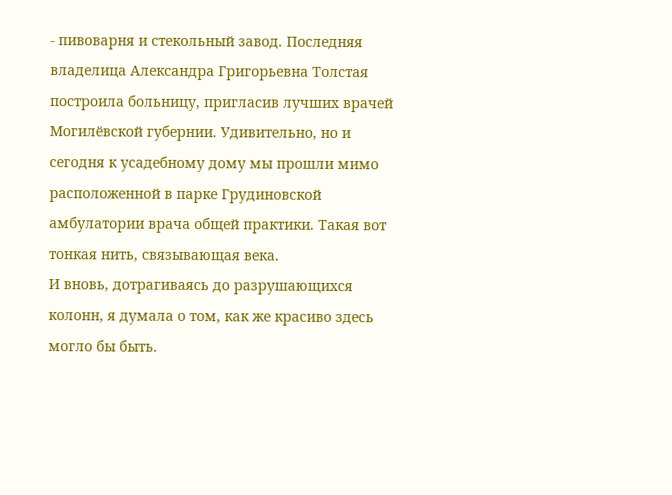- пивоварня и стекольный завод. Последняя владелица Александра Григорьевна Толстая построила больницу, пригласив лучших врачей Могилёвской губернии. Удивительно, но и сегодня к усадебному дому мы прошли мимо расположенной в парке Грудиновской амбулатории врача общей практики. Такая вот тонкая нить, связывающая века.
И вновь, дотрагиваясь до разрушающихся колонн, я думала о том, как же красиво здесь могло бы быть.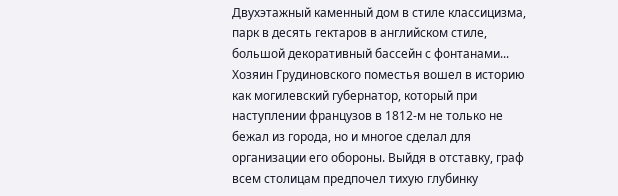Двухэтажный каменный дом в стиле классицизма, парк в десять гектаров в английском стиле, большой декоративный бассейн с фонтанами...
Хозяин Грудиновского поместья вошел в историю как могилевский губернатор, который при наступлении французов в 1812-м не только не бежал из города, но и многое сделал для организации его обороны. Выйдя в отставку, граф всем столицам предпочел тихую глубинку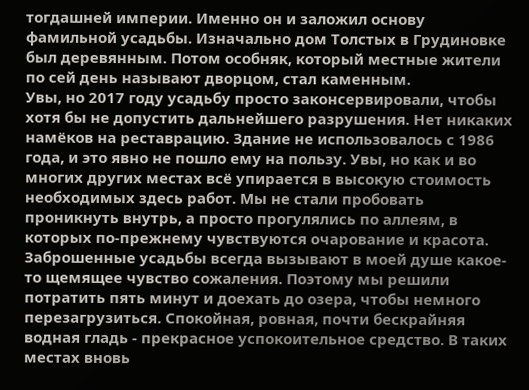тогдашней империи. Именно он и заложил основу фамильной усадьбы. Изначально дом Толстых в Грудиновке был деревянным. Потом особняк, который местные жители по сей день называют дворцом, стал каменным.
Увы, но 2017 году усадьбу просто законсервировали, чтобы хотя бы не допустить дальнейшего разрушения. Нет никаких намёков на реставрацию. Здание не использовалось с 1986 года, и это явно не пошло ему на пользу. Увы, но как и во многих других местах всё упирается в высокую стоимость необходимых здесь работ. Мы не стали пробовать проникнуть внутрь, а просто прогулялись по аллеям, в которых по-прежнему чувствуются очарование и красота.
Заброшенные усадьбы всегда вызывают в моей душе какое-то щемящее чувство сожаления. Поэтому мы решили потратить пять минут и доехать до озера, чтобы немного перезагрузиться. Спокойная, ровная, почти бескрайняя водная гладь - прекрасное успокоительное средство. В таких местах вновь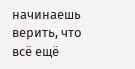начинаешь верить, что всё ещё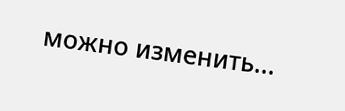можно изменить...